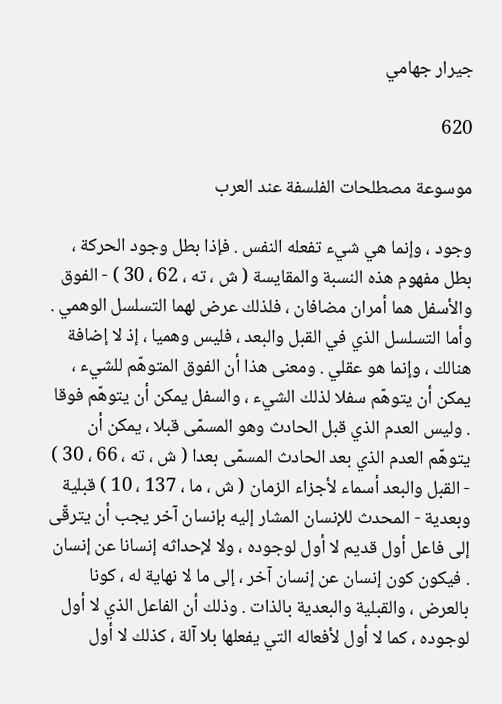جيرار جهامي

620

موسوعة مصطلحات الفلسفة عند العرب

وجود ، وإنما هي شيء تفعله النفس . فإذا بطل وجود الحركة ، بطل مفهوم هذه النسبة والمقايسة ( ش ، ته ، 62 ، 30 ) - الفوق والأسفل هما أمران مضافان ، فلذلك عرض لهما التسلسل الوهمي . وأما التسلسل الذي في القبل والبعد ، فليس وهميا ، إذ لا إضافة هنالك ، وإنما هو عقلي . ومعنى هذا أن الفوق المتوهّم للشيء ، يمكن أن يتوهّم سفلا لذلك الشيء ، والسفل يمكن أن يتوهّم فوقا . وليس العدم الذي قبل الحادث وهو المسمّى قبلا ، يمكن أن يتوهّم العدم الذي بعد الحادث المسمّى بعدا ( ش ، ته ، 66 ، 30 ) - القبل والبعد أسماء لأجزاء الزمان ( ش ، ما ، 137 ، 10 ) قبلية وبعدية - المحدث للإنسان المشار إليه بإنسان آخر يجب أن يترقّى إلى فاعل أول قديم لا أول لوجوده ، ولا لإحداثه إنسانا عن إنسان . فيكون كون إنسان عن إنسان آخر ، إلى ما لا نهاية له ، كونا بالعرض ، والقبلية والبعدية بالذات . وذلك أن الفاعل الذي لا أول لوجوده ، كما لا أول لأفعاله التي يفعلها بلا آلة ، كذلك لا أول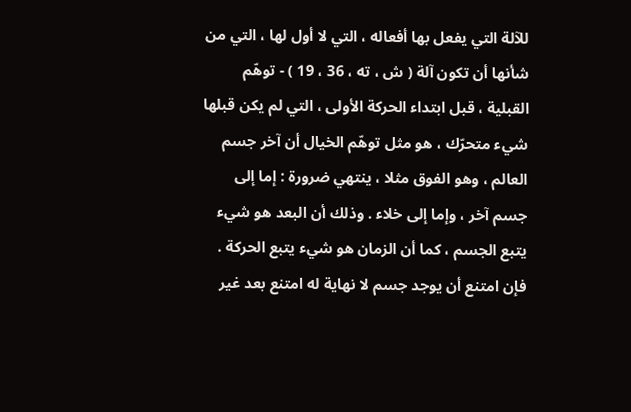للآلة التي يفعل بها أفعاله ، التي لا أول لها ، التي من شأنها أن تكون آلة ( ش ، ته ، 36 ، 19 ) - توهّم القبلية ، قبل ابتداء الحركة الأولى ، التي لم يكن قبلها شيء متحرّك ، هو مثل توهّم الخيال أن آخر جسم العالم ، وهو الفوق مثلا ، ينتهي ضرورة : إما إلى جسم آخر ، وإما إلى خلاء . وذلك أن البعد هو شيء يتبع الجسم ، كما أن الزمان هو شيء يتبع الحركة . فإن امتنع أن يوجد جسم لا نهاية له امتنع بعد غير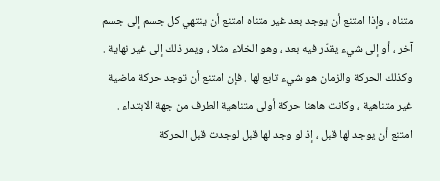متناه ، وإذا امتنع أن يوجد بعد غير متناه امتنع أن ينتهي كل جسم إلى جسم آخر ، أو إلى شيء يقدّر فيه بعد ، وهو الخلاء مثلا ، ويمر ذلك إلى غير نهاية . وكذلك الحركة والزمان هو شيء تابع لها . فإن امتنع أن توجد حركة ماضية غير متناهية ، وكانت هاهنا حركة أولى متناهية الطرف من جهة الابتداء . امتنع أن يوجد لها قبل ، إذ لو وجد لها قبل لوجدت قبل الحركة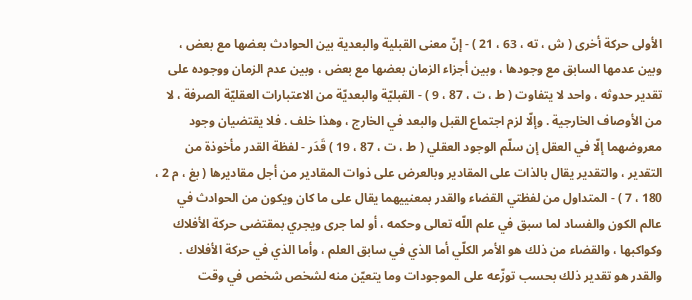الأولى حركة أخرى ( ش ، ته ، 63 ، 21 ) - إنّ معنى القبلية والبعدية بين الحوادث بعضها مع بعض ، وبين عدمها السابق مع وجودها ، وبين أجزاء الزمان بعضها مع بعض ، وبين عدم الزمان ووجوده على تقدير حدوثه ، واحد لا يتفاوت ( ط ، ت ، 87 ، 9 ) - القبليّة والبعديّة من الاعتبارات العقليّة الصرفة ، لا من الأوصاف الخارجية . وإلّا لزم اجتماع القبل والبعد في الخارج ، وهذا خلف . فلا يقتضيان وجود معروضهما إلّا في العقل إن سلّم الوجود العقلي ( ط ، ت ، 87 ، 19 ) قَدَر - لفظة القدر مأخوذة من التقدير ، والتقدير يقال بالذات على المقادير وبالعرض على ذوات المقادير من أجل مقاديرها ( بغ ، م 2 ، 180 ، 7 ) - المتداول من لفظتي القضاء والقدر بمعنييهما يقال على ما كان ويكون من الحوادث في عالم الكون والفساد لما سبق في علم اللّه تعالى وحكمه ، أو لما جرى ويجري بمقتضى حركة الأفلاك وكواكبها ، والقضاء من ذلك هو الأمر الكلّي أما الذي في سابق العلم ، وأما الذي في حركة الأفلاك . والقدر هو تقدير ذلك بحسب توزّعه على الموجودات وما يتعيّن منه لشخص شخص في وقت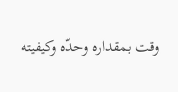وقت بمقداره وحدّه وكيفيته